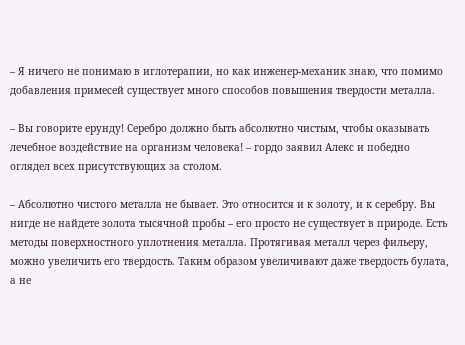– Я ничего не понимаю в иглотерапии, но как инженер-механик знаю, что помимо добавления примесей существует много способов повышения твердости металла.

– Вы говорите ерунду! Серебро должно быть абсолютно чистым, чтобы оказывать лечебное воздействие на организм человека! – гордо заявил Алекс и победно оглядел всех присутствующих за столом.

– Абсолютно чистого металла не бывает. Это относится и к золоту, и к серебру. Вы нигде не найдете золота тысячной пробы – его просто не существует в природе. Есть методы поверхностного уплотнения металла. Протягивая металл через фильеру, можно увеличить его твердость. Таким образом увеличивают даже твердость булата, а не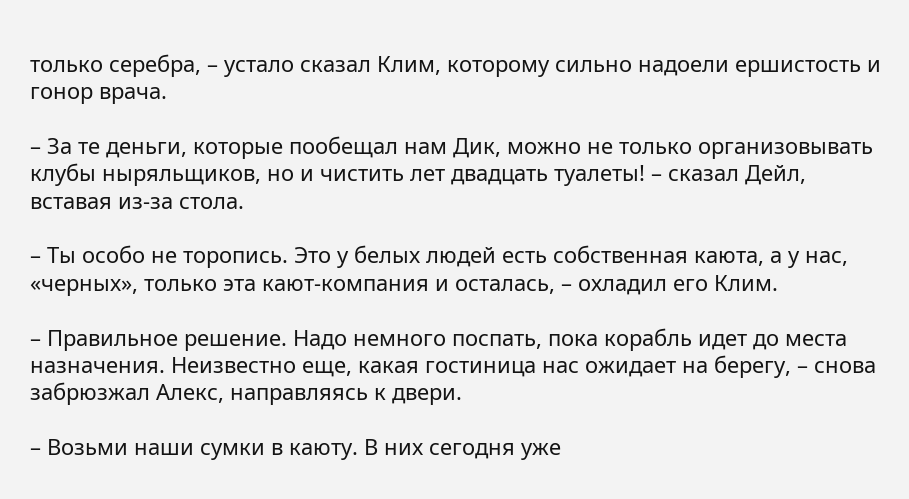только серебра, – устало сказал Клим, которому сильно надоели ершистость и гонор врача.

– За те деньги, которые пообещал нам Дик, можно не только организовывать клубы ныряльщиков, но и чистить лет двадцать туалеты! – сказал Дейл, вставая из-за стола.

– Ты особо не торопись. Это у белых людей есть собственная каюта, а у нас, «черных», только эта кают-компания и осталась, – охладил его Клим.

– Правильное решение. Надо немного поспать, пока корабль идет до места назначения. Неизвестно еще, какая гостиница нас ожидает на берегу, – снова забрюзжал Алекс, направляясь к двери.

– Возьми наши сумки в каюту. В них сегодня уже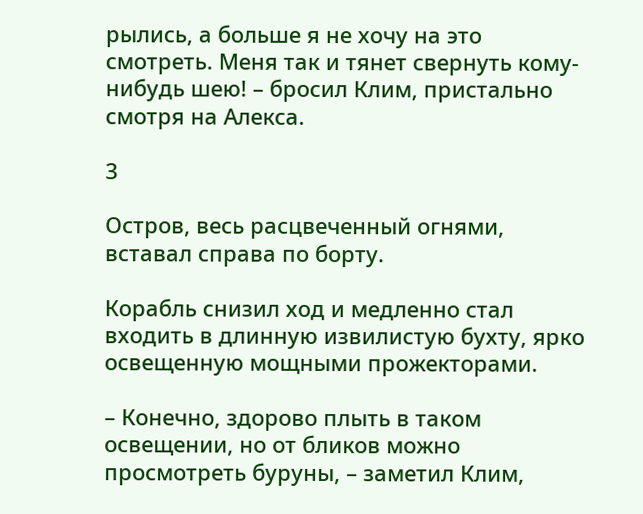рылись, а больше я не хочу на это смотреть. Меня так и тянет свернуть кому-нибудь шею! – бросил Клим, пристально смотря на Алекса.

3

Остров, весь расцвеченный огнями, вставал справа по борту.

Корабль снизил ход и медленно стал входить в длинную извилистую бухту, ярко освещенную мощными прожекторами.

– Конечно, здорово плыть в таком освещении, но от бликов можно просмотреть буруны, – заметил Клим,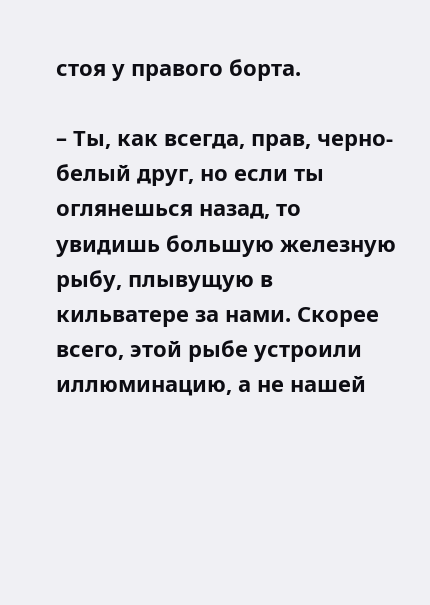стоя у правого борта.

– Ты, как всегда, прав, черно-белый друг, но если ты оглянешься назад, то увидишь большую железную рыбу, плывущую в кильватере за нами. Скорее всего, этой рыбе устроили иллюминацию, а не нашей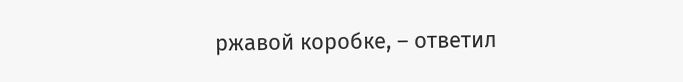ржавой коробке, – ответил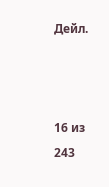Дейл.



16 из 243